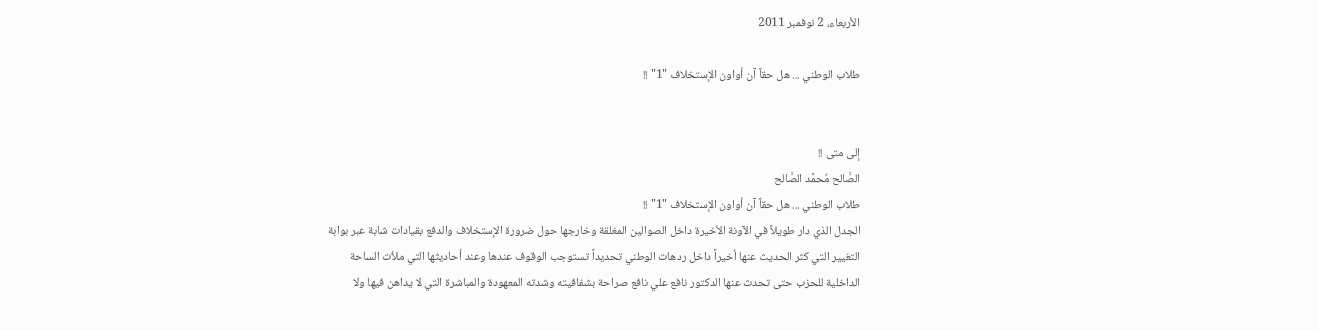الأربعاء، 2 نوفمبر 2011

طلاب الوطني ... هل حقاً آن أواون الإستخلاف "1" !!


إلى متى !!
الصَّالح مُحمَّد الصَّالح
طلاب الوطني ... هل حقاً آن أواون الإستخلاف "1" !!
الجدل الذي دار طويلاً في الآونة الأخيرة داخل الصوالين المغلقة وخارجها حول ضرورة الإستخلاف والدفع بقيادات شابة عبر بوابة التغيير التي كثر الحديث عنها أخيراً داخل ردهات الوطني تحديداً تستوجب الوقوف عندها وعند أحاديثها التي ملأت الساحة الداخلية للحزب حتى تحدث عنها الدكتور نافع علي نافع صراحة بشفافيته وشدته المعهودة والمباشرة التي لا يداهن فيها ولا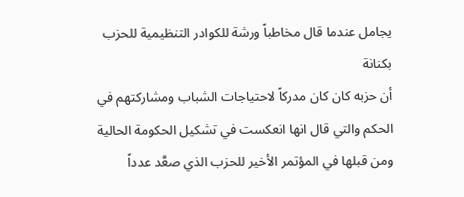يجامل عندما قال مخاطباً ورشة للكوادر التنظيمية للحزب بكنانة
أن حزبه كان كان مدركاً لاحتياجات الشباب ومشاركتهم في الحكم والتي قال انها انعكست في تشكيل الحكومة الحالية ومن قبلها في المؤتمر الأخير للحزب الذي صعَّد عدداً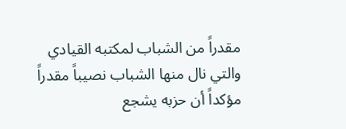مقدراً من الشباب لمكتبه القيادي والتي نال منها الشباب نصيباً مقدراً مؤكداً أن حزبه يشجع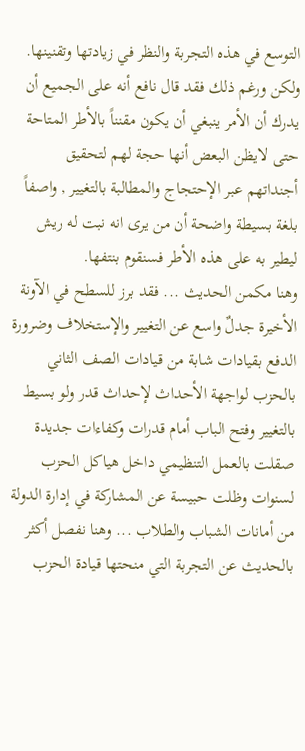التوسع في هذه التجربة والنظر في زيادتها وتقنينها.
ولكن ورغم ذلك فقد قال نافع أنه على الجميع أن يدرك أن الأمر ينبغي أن يكون مقنناً بالأطر المتاحة حتى لايظن البعض أنها حجة لهم لتحقيق أجنداتهم عبر الإحتجاج والمطالبة بالتغيير , واصفاً بلغة بسيطة واضحة أن من يرى انه نبت له ريش ليطير به على هذه الأطر فسنقوم بنتفها.
وهنا مكمن الحديث ... فقد برز للسطح في الآونة الأخيرة جدلٌ واسع عن التغيير والإستخلاف وضرورة الدفع بقيادات شابة من قيادات الصف الثاني بالحزب لواجهة الأحداث لإحداث قدر ولو بسيط بالتغيير وفتح الباب أمام قدرات وكفاءات جديدة صقلت بالعمل التنظيمي داخل هياكل الحزب لسنوات وظلت حبيسة عن المشاركة في إدارة الدولة من أمانات الشباب والطلاب ... وهنا نفصل أكثر بالحديث عن التجربة التي منحتها قيادة الحزب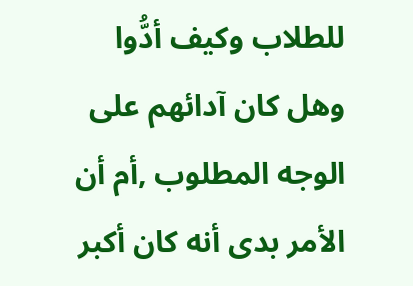للطلاب وكيف أدُّوا وهل كان آدائهم على الوجه المطلوب ,أم أن الأمر بدى أنه كان أكبر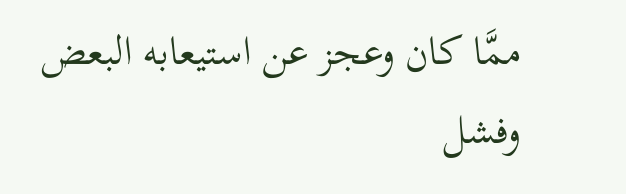ممَّا كان وعجز عن استيعابه البعض وفشل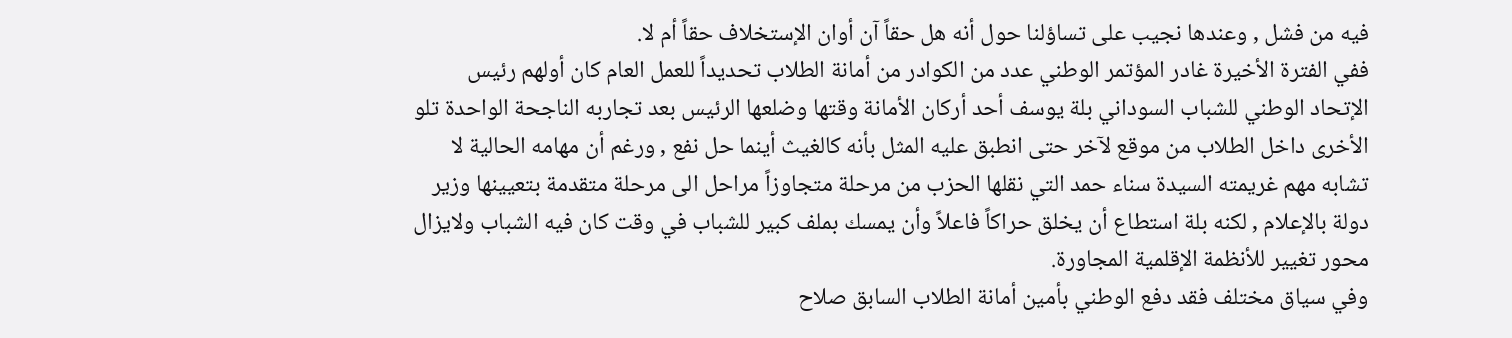فيه من فشل , وعندها نجيب على تساؤلنا حول أنه هل حقاً آن أوان الإستخلاف حقاً أم لا.
ففي الفترة الأخيرة غادر المؤتمر الوطني عدد من الكوادر من أمانة الطلاب تحديداً للعمل العام كان أولهم رئيس الإتحاد الوطني للشباب السوداني بلة يوسف أحد أركان الأمانة وقتها وضلعها الرئيس بعد تجاربه الناجحة الواحدة تلو الأخرى داخل الطلاب من موقع لآخر حتى انطبق عليه المثل بأنه كالغيث أينما حل نفع , ورغم أن مهامه الحالية لا تشابه مهم غريمته السيدة سناء حمد التي نقلها الحزب من مرحلة متجاوزاً مراحل الى مرحلة متقدمة بتعيينها وزير دولة بالإعلام , لكنه بلة استطاع أن يخلق حراكاً فاعلاً وأن يمسك بملف كبير للشباب في وقت كان فيه الشباب ولايزال محور تغيير للأنظمة الإقلمية المجاورة.
وفي سياق مختلف فقد دفع الوطني بأمين أمانة الطلاب السابق صلاح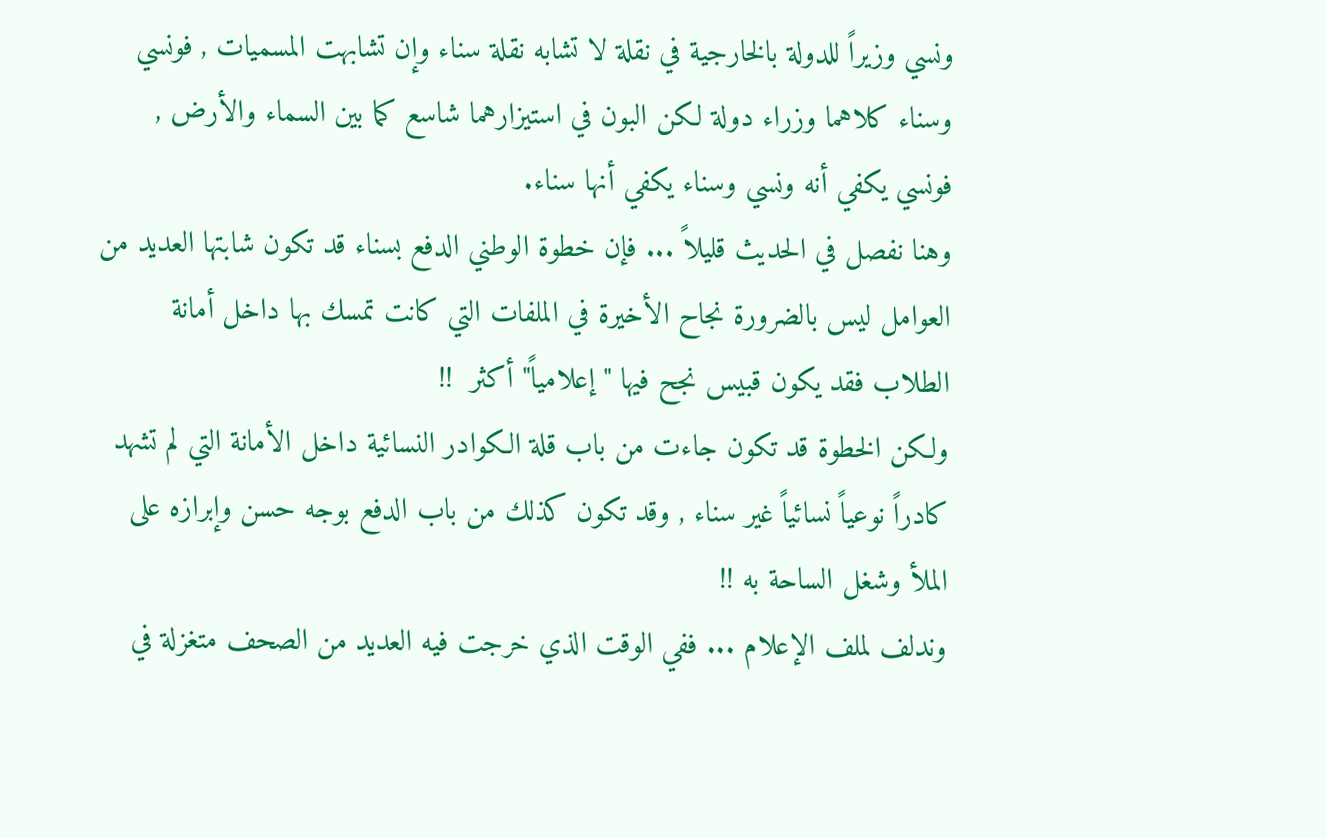ونسي وزيراً للدولة بالخارجية في نقلة لا تشابه نقلة سناء وإن تشابهت المسميات , فونسي وسناء كلاهما وزراء دولة لكن البون في استيزارهما شاسع كما بين السماء والأرض , فونسي يكفي أنه ونسي وسناء يكفي أنها سناء.
وهنا نفصل في الحديث قليلاً ... فإن خطوة الوطني الدفع بسناء قد تكون شابتها العديد من العوامل ليس بالضرورة نجاح الأخيرة في الملفات التي كانت تمسك بها داخل أمانة الطلاب فقد يكون قبيس نجح فيها "إعلامياً" أكثر  !!
ولكن الخطوة قد تكون جاءت من باب قلة الكوادر النسائية داخل الأمانة التي لم تشهد كادراً نوعياً نسائياً غير سناء , وقد تكون كذلك من باب الدفع بوجه حسن وإبرازه على الملأ وشغل الساحة به !!
وندلف لملف الإعلام ... ففي الوقت الذي خرجت فيه العديد من الصحف متغزلة في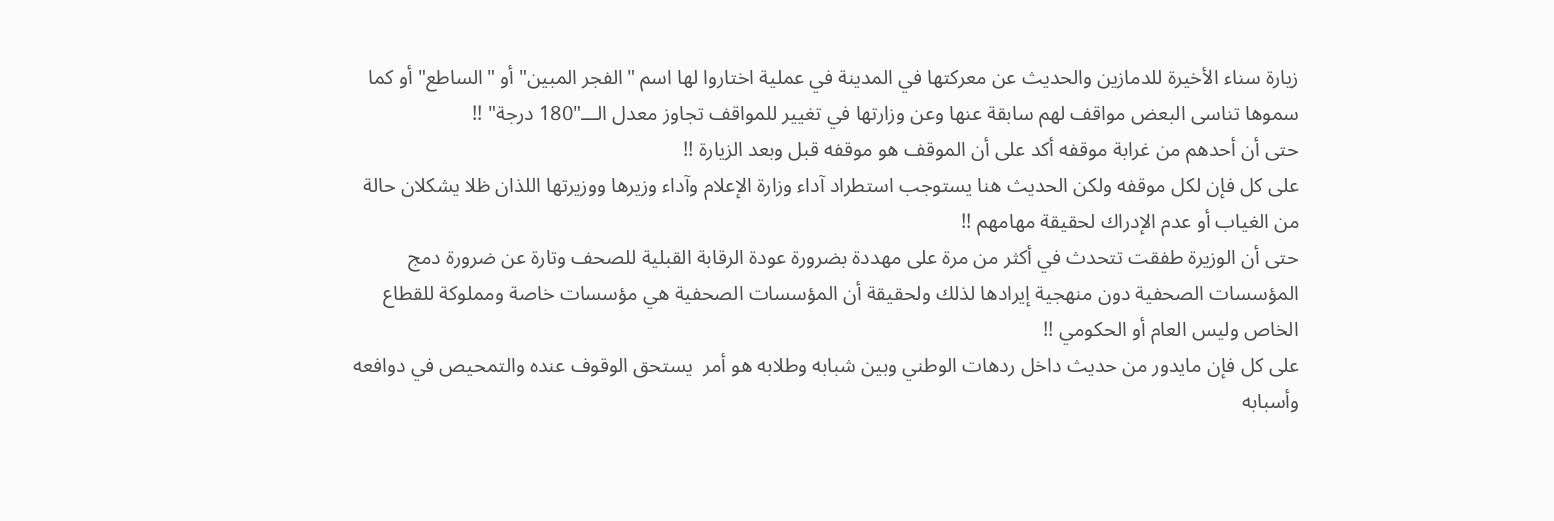زيارة سناء الأخيرة للدمازين والحديث عن معركتها في المدينة في عملية اختاروا لها اسم "الفجر المبين" أو "الساطع" أو كما سموها تناسى البعض مواقف لهم سابقة عنها وعن وزارتها في تغيير للمواقف تجاوز معدل الـــ"180 درجة" !!
حتى أن أحدهم من غرابة موقفه أكد على أن الموقف هو موقفه قبل وبعد الزيارة !!
على كل فإن لكل موقفه ولكن الحديث هنا يستوجب استطراد آداء وزارة الإعلام وآداء وزيرها ووزيرتها اللذان ظلا يشكلان حالة من الغياب أو عدم الإدراك لحقيقة مهامهم !!
حتى أن الوزيرة طفقت تتحدث في أكثر من مرة على مهددة بضرورة عودة الرقابة القبلية للصحف وتارة عن ضرورة دمج المؤسسات الصحفية دون منهجية إيرادها لذلك ولحقيقة أن المؤسسات الصحفية هي مؤسسات خاصة ومملوكة للقطاع الخاص وليس العام أو الحكومي !!
على كل فإن مايدور من حديث داخل ردهات الوطني وبين شبابه وطلابه هو أمر  يستحق الوقوف عنده والتمحيص في دوافعه وأسبابه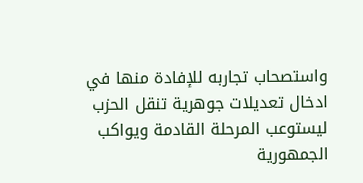واستصحاب تجاربه للإفادة منها في ادخال تعديلات جوهرية تنقل الحزب ليستوعب المرحلة القادمة ويواكب الجمهورية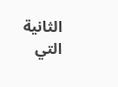الثانية التي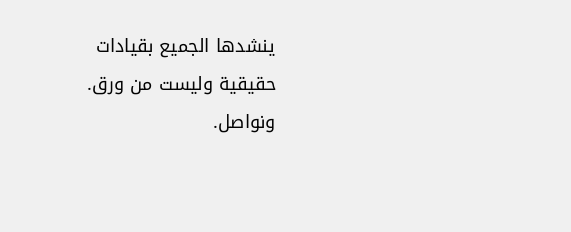ينشدها الجميع بقيادات حقيقية وليست من ورق.
ونواصل.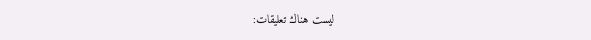ليست هناك تعليقات: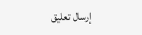إرسال تعليق